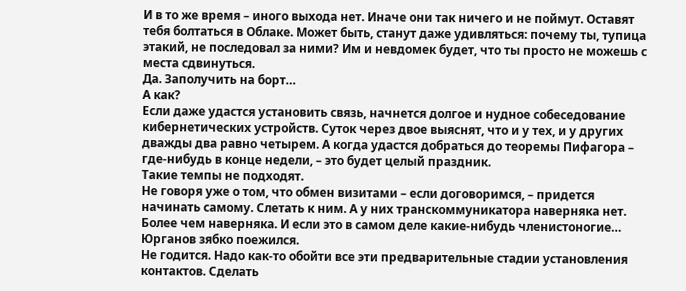И в то же время – иного выхода нет. Иначе они так ничего и не поймут. Оставят тебя болтаться в Облаке. Может быть, станут даже удивляться: почему ты, тупица этакий, не последовал за ними? Им и невдомек будет, что ты просто не можешь с места сдвинуться.
Да. Заполучить на борт…
А как?
Если даже удастся установить связь, начнется долгое и нудное собеседование кибернетических устройств. Суток через двое выяснят, что и у тех, и у других дважды два равно четырем. А когда удастся добраться до теоремы Пифагора – где-нибудь в конце недели, – это будет целый праздник.
Такие темпы не подходят.
Не говоря уже о том, что обмен визитами – если договоримся, – придется начинать самому. Слетать к ним. А у них транскоммуникатора наверняка нет. Более чем наверняка. И если это в самом деле какие-нибудь членистоногие…
Юрганов зябко поежился.
Не годится. Надо как-то обойти все эти предварительные стадии установления контактов. Сделать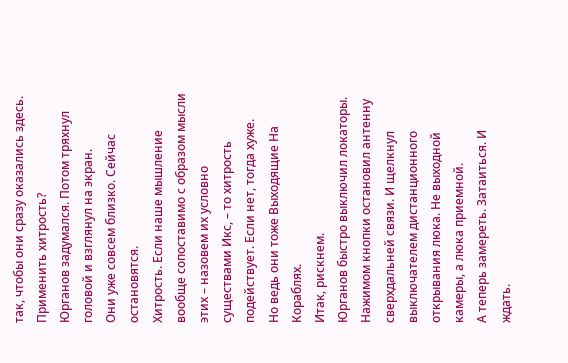так, чтобы они сразу оказались здесь.
Применить хитрость?
Юрганов задумался. Потом тряхнул головой и взглянул на экран.
Они уже совсем близко. Сейчас остановятся.
Хитрость. Если наше мышление вообще сопоставимо с образом мысли этих – назовем их условно существами Икс, – то хитрость подействует. Если нет, тогда хуже.
Но ведь они тоже Выходящие На Кораблях.
Итак, рискнем.
Юрганов быстро выключил локаторы. Нажимом кнопки остановил антенну сверхдальней связи. И щелкнул выключателем дистанционного открывания люка. Не выходной камеры, а люка приемной.
А теперь замереть. Затаиться. И ждать.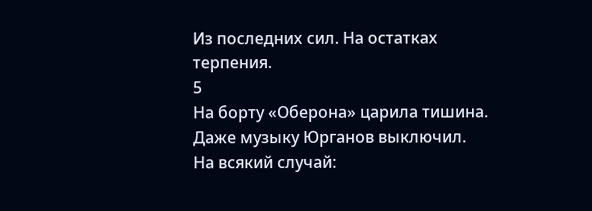Из последних сил. На остатках терпения.
5
На борту «Оберона» царила тишина. Даже музыку Юрганов выключил. На всякий случай: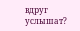вдруг услышат?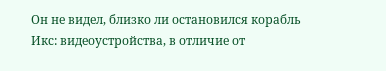Он не видел, близко ли остановился корабль Икс: видеоустройства, в отличие от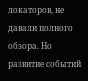локаторов, не давали полного обзора. Но развитие событий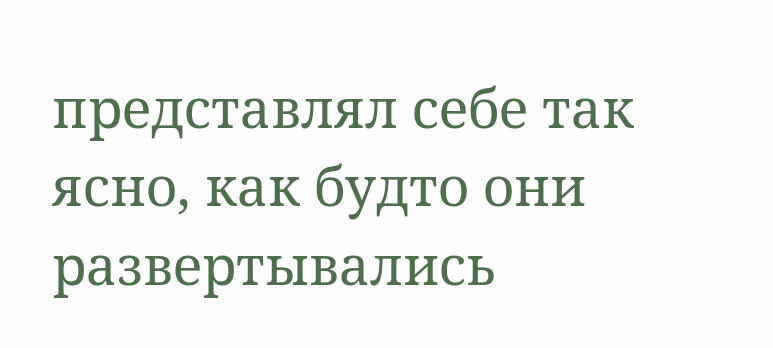представлял себе так ясно, как будто они развертывались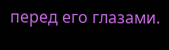перед его глазами.